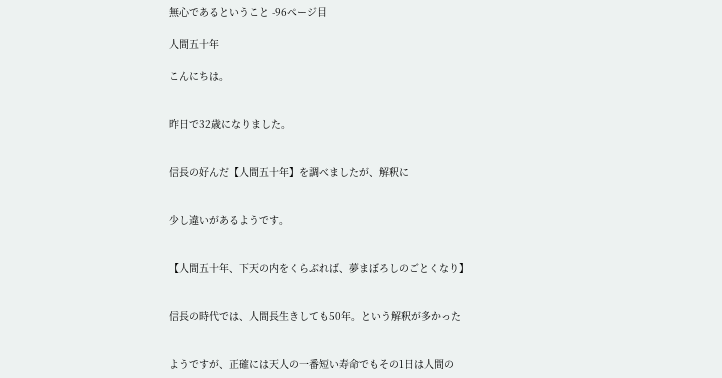無心であるということ -96ページ目

人間五十年

こんにちは。


昨日で32歳になりました。


信長の好んだ【人間五十年】を調べましたが、解釈に


少し違いがあるようです。


【人間五十年、下天の内をくらぶれば、夢まぼろしのごとくなり】


信長の時代では、人間長生きしても50年。という解釈が多かった


ようですが、正確には天人の一番短い寿命でもその1日は人間の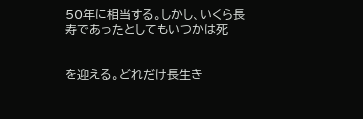50年に相当する。しかし、いくら長寿であったとしてもいつかは死


を迎える。どれだけ長生き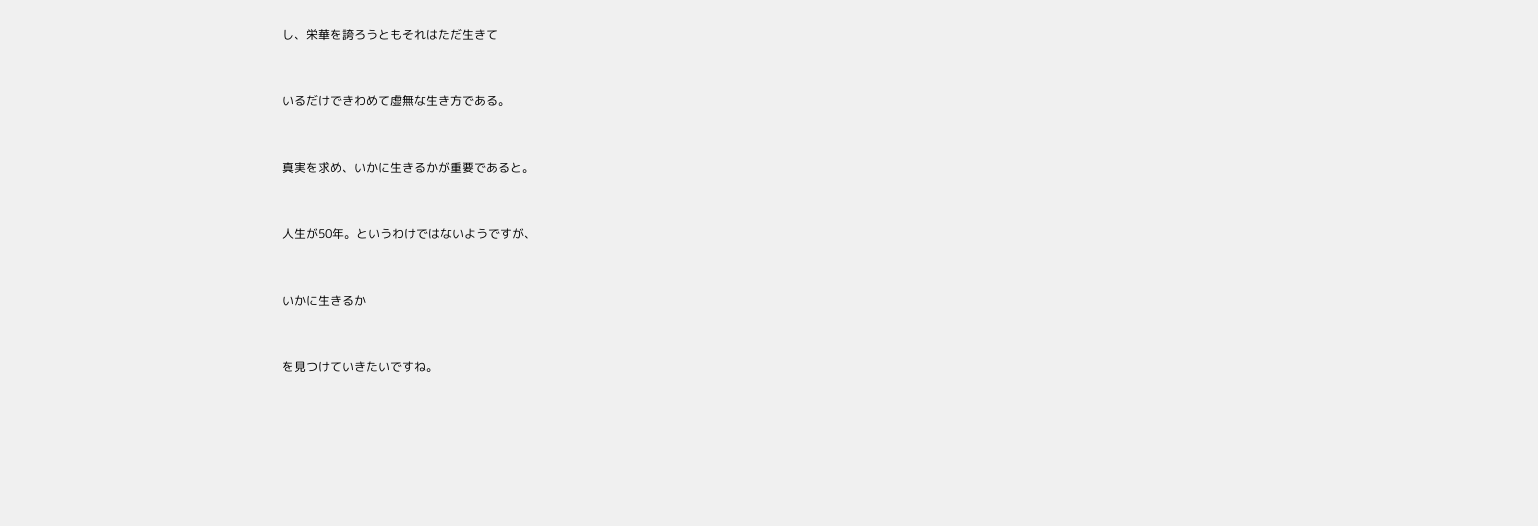し、栄華を誇ろうともそれはただ生きて


いるだけできわめて虚無な生き方である。


真実を求め、いかに生きるかが重要であると。


人生が50年。というわけではないようですが、


いかに生きるか


を見つけていきたいですね。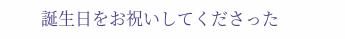誕生日をお祝いしてくださった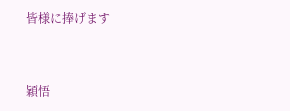皆様に捧げます


穎悟